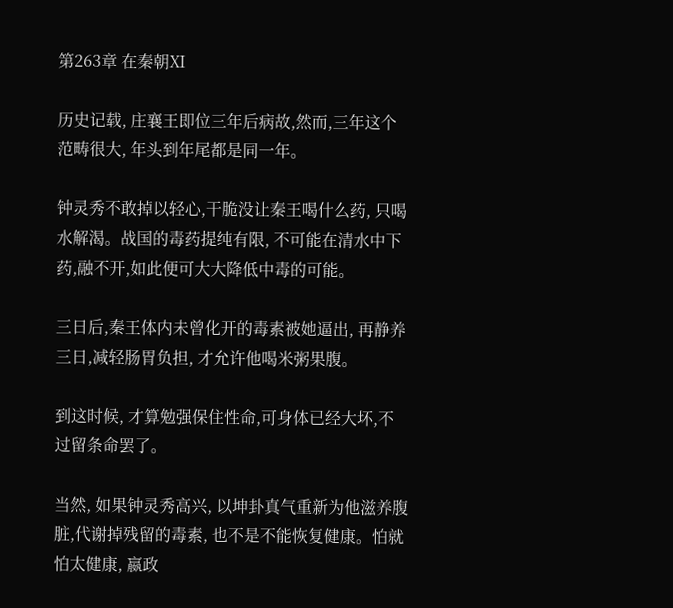第263章 在秦朝Ⅺ

历史记载, 庄襄王即位三年后病故,然而,三年这个范畴很大, 年头到年尾都是同一年。

钟灵秀不敢掉以轻心,干脆没让秦王喝什么药, 只喝水解渴。战国的毒药提纯有限, 不可能在清水中下药,融不开,如此便可大大降低中毒的可能。

三日后,秦王体内未曾化开的毒素被她逼出, 再静养三日,减轻肠胃负担, 才允许他喝米粥果腹。

到这时候, 才算勉强保住性命,可身体已经大坏,不过留条命罢了。

当然, 如果钟灵秀高兴, 以坤卦真气重新为他滋养腹脏,代谢掉残留的毒素, 也不是不能恢复健康。怕就怕太健康, 嬴政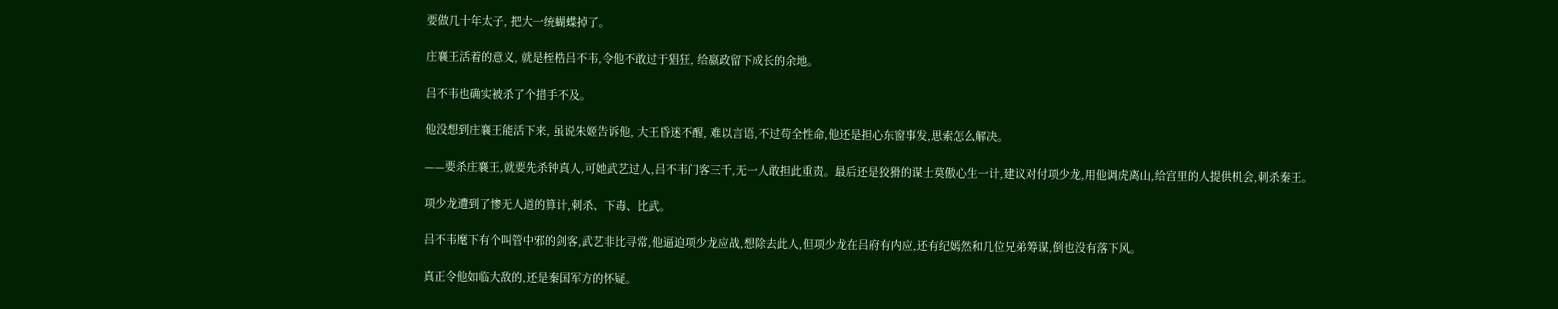要做几十年太子, 把大一统蝴蝶掉了。

庄襄王活着的意义, 就是桎梏吕不韦,令他不敢过于猖狂, 给嬴政留下成长的余地。

吕不韦也确实被杀了个措手不及。

他没想到庄襄王能活下来, 虽说朱姬告诉他, 大王昏迷不醒, 难以言语,不过苟全性命,他还是担心东窗事发,思索怎么解决。

——要杀庄襄王,就要先杀钟真人,可她武艺过人,吕不韦门客三千,无一人敢担此重责。最后还是狡猾的谋士莫傲心生一计,建议对付项少龙,用他调虎离山,给宫里的人提供机会,刺杀秦王。

项少龙遭到了惨无人道的算计,刺杀、下毒、比武。

吕不韦麾下有个叫管中邪的剑客,武艺非比寻常,他逼迫项少龙应战,想除去此人,但项少龙在吕府有内应,还有纪嫣然和几位兄弟筹谋,倒也没有落下风。

真正令他如临大敌的,还是秦国军方的怀疑。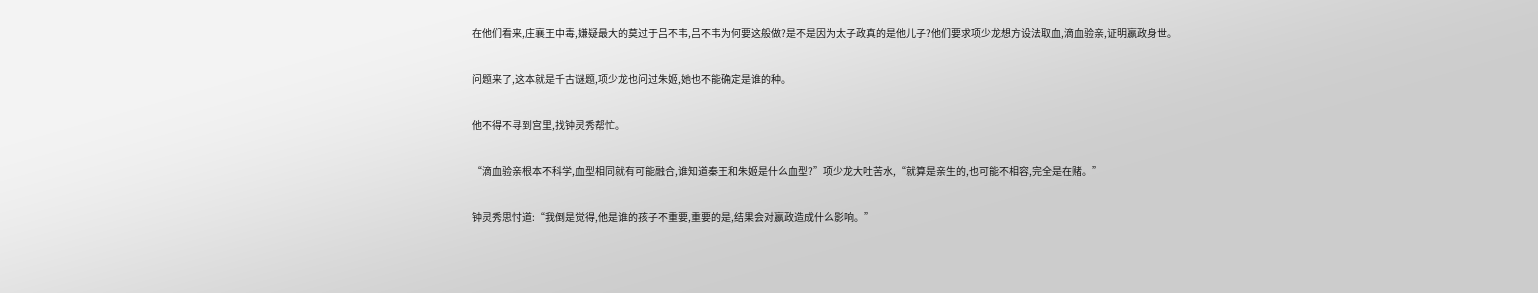在他们看来,庄襄王中毒,嫌疑最大的莫过于吕不韦,吕不韦为何要这般做?是不是因为太子政真的是他儿子?他们要求项少龙想方设法取血,滴血验亲,证明嬴政身世。

问题来了,这本就是千古谜题,项少龙也问过朱姬,她也不能确定是谁的种。

他不得不寻到宫里,找钟灵秀帮忙。

“滴血验亲根本不科学,血型相同就有可能融合,谁知道秦王和朱姬是什么血型?”项少龙大吐苦水,“就算是亲生的,也可能不相容,完全是在赌。”

钟灵秀思忖道:“我倒是觉得,他是谁的孩子不重要,重要的是,结果会对嬴政造成什么影响。”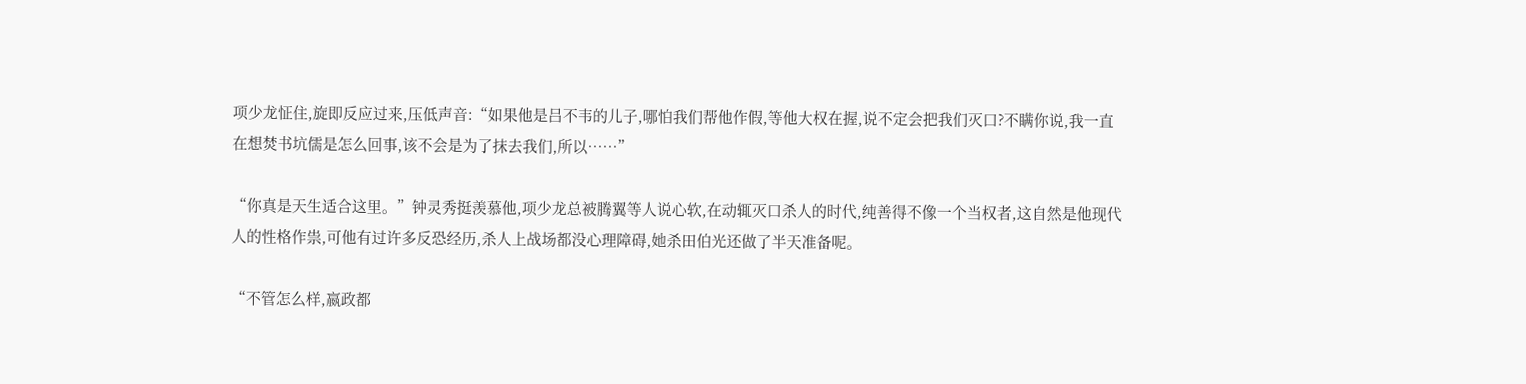项少龙怔住,旋即反应过来,压低声音:“如果他是吕不韦的儿子,哪怕我们帮他作假,等他大权在握,说不定会把我们灭口?不瞒你说,我一直在想焚书坑儒是怎么回事,该不会是为了抹去我们,所以……”

“你真是天生适合这里。”钟灵秀挺羡慕他,项少龙总被腾翼等人说心软,在动辄灭口杀人的时代,纯善得不像一个当权者,这自然是他现代人的性格作祟,可他有过许多反恐经历,杀人上战场都没心理障碍,她杀田伯光还做了半天准备呢。

“不管怎么样,嬴政都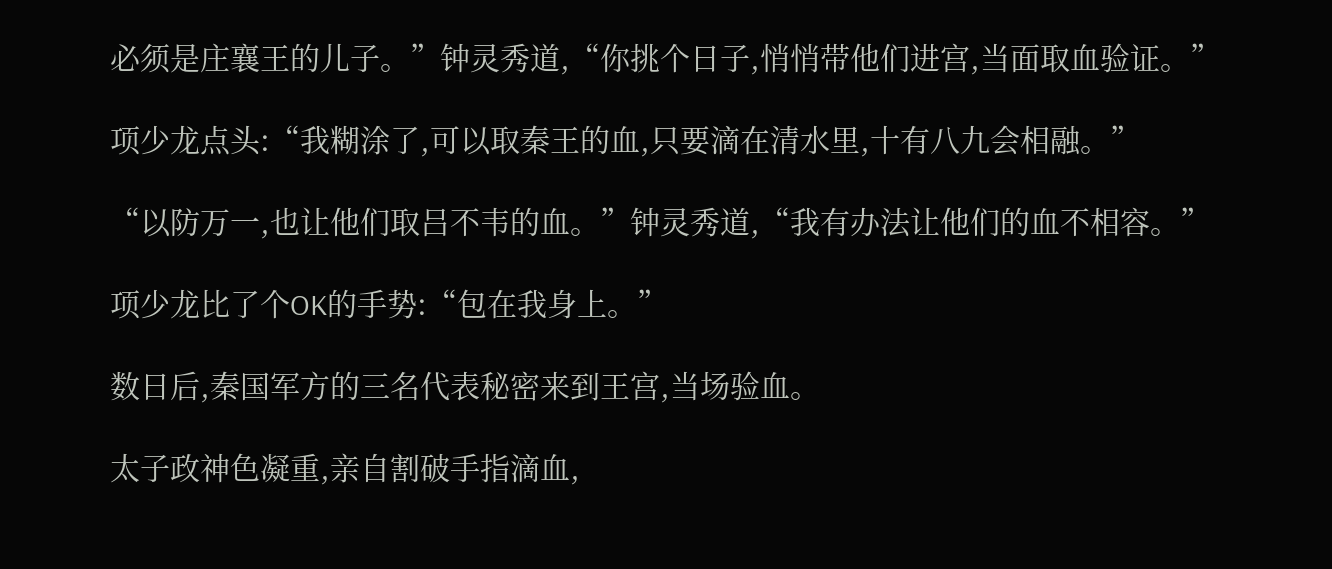必须是庄襄王的儿子。”钟灵秀道,“你挑个日子,悄悄带他们进宫,当面取血验证。”

项少龙点头:“我糊涂了,可以取秦王的血,只要滴在清水里,十有八九会相融。”

“以防万一,也让他们取吕不韦的血。”钟灵秀道,“我有办法让他们的血不相容。”

项少龙比了个OK的手势:“包在我身上。”

数日后,秦国军方的三名代表秘密来到王宫,当场验血。

太子政神色凝重,亲自割破手指滴血,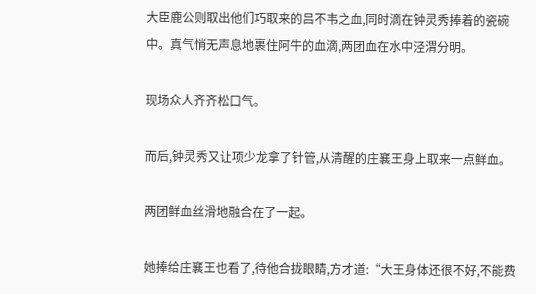大臣鹿公则取出他们巧取来的吕不韦之血,同时滴在钟灵秀捧着的瓷碗中。真气悄无声息地裹住阿牛的血滴,两团血在水中泾渭分明。

现场众人齐齐松口气。

而后,钟灵秀又让项少龙拿了针管,从清醒的庄襄王身上取来一点鲜血。

两团鲜血丝滑地融合在了一起。

她捧给庄襄王也看了,待他合拢眼睛,方才道:“大王身体还很不好,不能费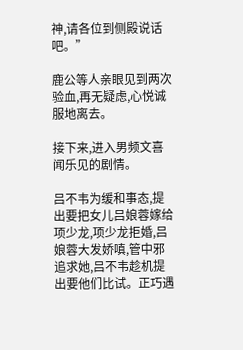神,请各位到侧殿说话吧。”

鹿公等人亲眼见到两次验血,再无疑虑,心悦诚服地离去。

接下来,进入男频文喜闻乐见的剧情。

吕不韦为缓和事态,提出要把女儿吕娘蓉嫁给项少龙,项少龙拒婚,吕娘蓉大发娇嗔,管中邪追求她,吕不韦趁机提出要他们比试。正巧遇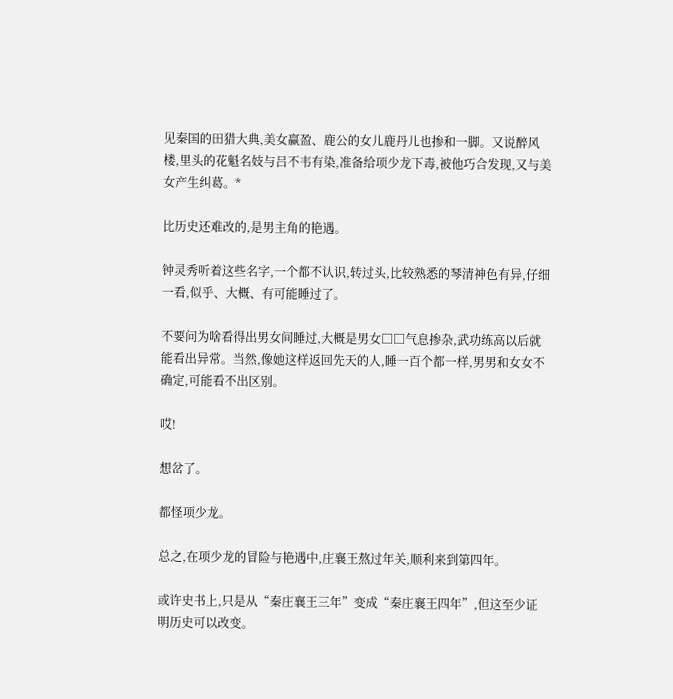见秦国的田猎大典,美女赢盈、鹿公的女儿鹿丹儿也掺和一脚。又说醉风楼,里头的花魁名妓与吕不韦有染,准备给项少龙下毒,被他巧合发现,又与美女产生纠葛。*

比历史还难改的,是男主角的艳遇。

钟灵秀听着这些名字,一个都不认识,转过头,比较熟悉的琴清神色有异,仔细一看,似乎、大概、有可能睡过了。

不要问为啥看得出男女间睡过,大概是男女□□气息掺杂,武功练高以后就能看出异常。当然,像她这样返回先天的人,睡一百个都一样,男男和女女不确定,可能看不出区别。

哎!

想岔了。

都怪项少龙。

总之,在项少龙的冒险与艳遇中,庄襄王熬过年关,顺利来到第四年。

或许史书上,只是从“秦庄襄王三年”变成“秦庄襄王四年”,但这至少证明历史可以改变。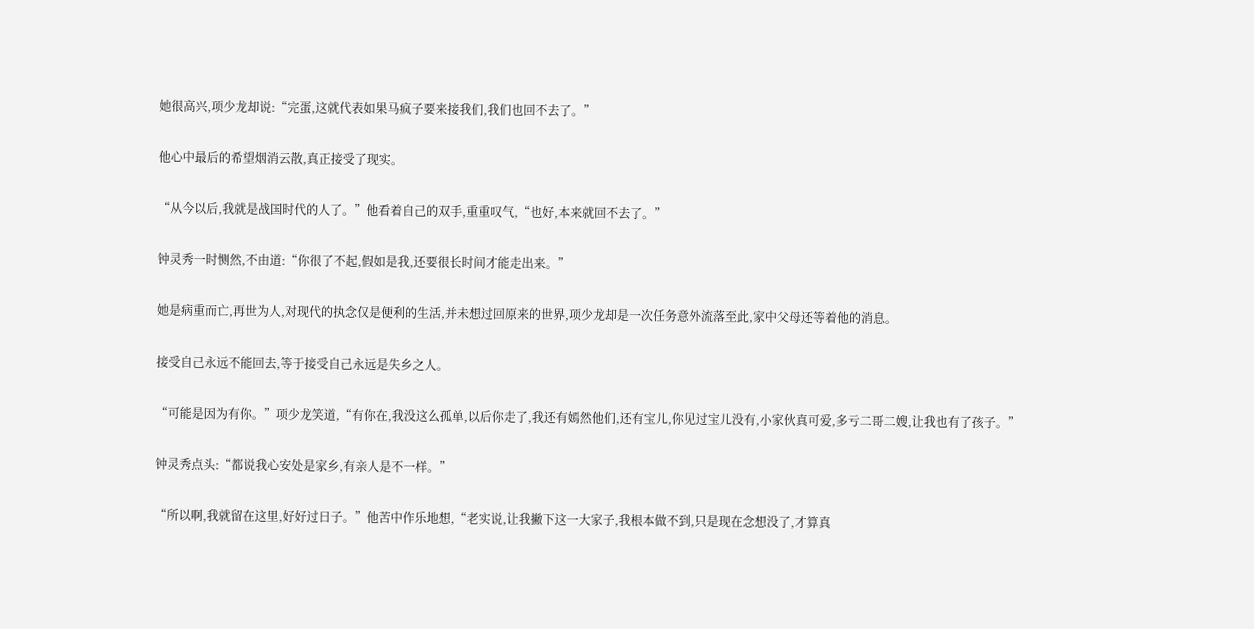她很高兴,项少龙却说:“完蛋,这就代表如果马疯子要来接我们,我们也回不去了。”

他心中最后的希望烟消云散,真正接受了现实。

“从今以后,我就是战国时代的人了。”他看着自己的双手,重重叹气,“也好,本来就回不去了。”

钟灵秀一时恻然,不由道:“你很了不起,假如是我,还要很长时间才能走出来。”

她是病重而亡,再世为人,对现代的执念仅是便利的生活,并未想过回原来的世界,项少龙却是一次任务意外流落至此,家中父母还等着他的消息。

接受自己永远不能回去,等于接受自己永远是失乡之人。

“可能是因为有你。”项少龙笑道,“有你在,我没这么孤单,以后你走了,我还有嫣然他们,还有宝儿,你见过宝儿没有,小家伙真可爱,多亏二哥二嫂,让我也有了孩子。”

钟灵秀点头:“都说我心安处是家乡,有亲人是不一样。”

“所以啊,我就留在这里,好好过日子。”他苦中作乐地想,“老实说,让我撇下这一大家子,我根本做不到,只是现在念想没了,才算真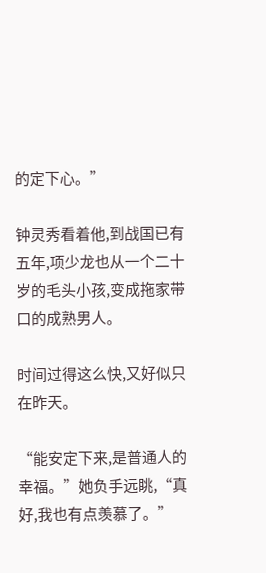的定下心。”

钟灵秀看着他,到战国已有五年,项少龙也从一个二十岁的毛头小孩,变成拖家带口的成熟男人。

时间过得这么快,又好似只在昨天。

“能安定下来,是普通人的幸福。”她负手远眺,“真好,我也有点羡慕了。”